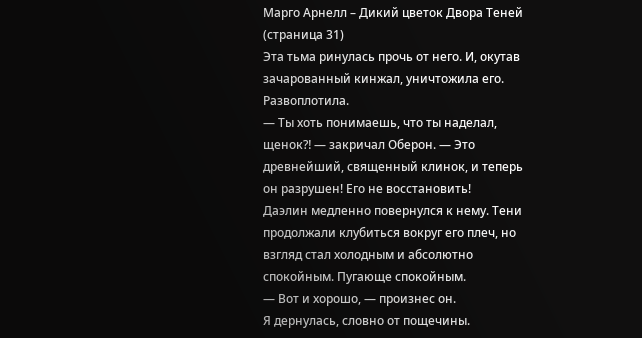Марго Арнелл – Дикий цветок Двора Теней (страница 31)
Эта тьма ринулась прочь от него. И, окутав зачарованный кинжал, уничтожила его. Развоплотила.
— Ты хоть понимаешь, что ты наделал, щенок⁈ — закричал Оберон. — Это древнейший, священный клинок, и теперь он разрушен! Его не восстановить!
Даэлин медленно повернулся к нему. Тени продолжали клубиться вокруг его плеч, но взгляд стал холодным и абсолютно спокойным. Пугающе спокойным.
— Вот и хорошо, — произнес он.
Я дернулась, словно от пощечины.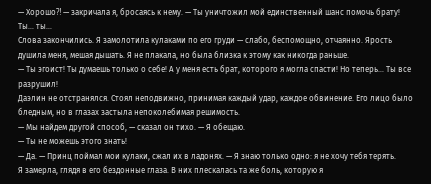— Хорошо⁈ — закричала я, бросаясь к нему. — Ты уничтожил мой единственный шанс помочь брату! Ты… ты…
Слова закончились. Я замолотила кулаками по его груди — слабо, беспомощно, отчаянно. Ярость душила меня, мешая дышать. Я не плакала, но была близка к этому как никогда раньше.
— Ты эгоист! Ты думаешь только о себе! А у меня есть брат, которого я могла спасти! Но теперь… Ты все разрушил!
Даэлин не отстранялся. Стоял неподвижно, принимая каждый удар, каждое обвинение. Его лицо было бледным, но в глазах застыла непоколебимая решимость.
— Мы найдем другой способ, — сказал он тихо. — Я обещаю.
— Ты не можешь этого знать!
— Да. — Принц поймал мои кулаки, сжал их в ладонях. — Я знаю только одно: я не хочу тебя терять.
Я замерла, глядя в его бездонные глаза. В них плескалась та же боль, которую я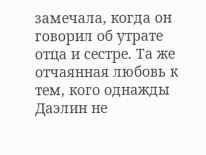замечала, когда он говорил об утрате отца и сестре. Та же отчаянная любовь к тем, кого однажды Даэлин не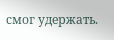смог удержать.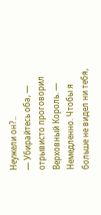Неужели он?..
— Убирайтесь оба, — отрывисто проговорил Верховный Король. — Немедленно. Чтобы я больше не видел ни тебя,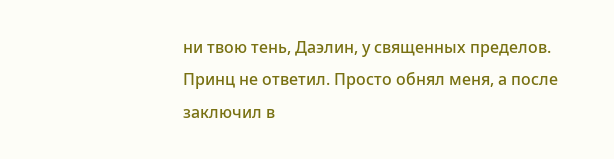ни твою тень, Даэлин, у священных пределов.
Принц не ответил. Просто обнял меня, а после заключил в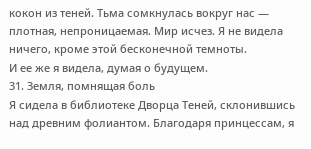кокон из теней. Тьма сомкнулась вокруг нас — плотная, непроницаемая. Мир исчез. Я не видела ничего, кроме этой бесконечной темноты.
И ее же я видела, думая о будущем.
31. Земля, помнящая боль
Я сидела в библиотеке Дворца Теней, склонившись над древним фолиантом. Благодаря принцессам, я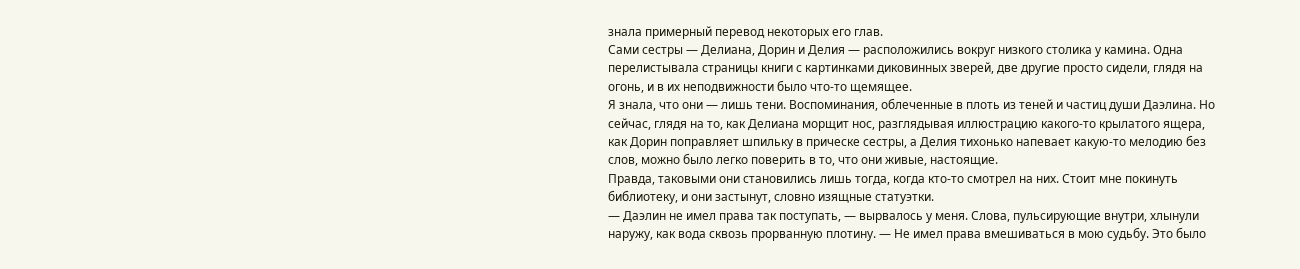знала примерный перевод некоторых его глав.
Сами сестры — Делиана, Дорин и Делия — расположились вокруг низкого столика у камина. Одна перелистывала страницы книги с картинками диковинных зверей, две другие просто сидели, глядя на огонь, и в их неподвижности было что-то щемящее.
Я знала, что они — лишь тени. Воспоминания, облеченные в плоть из теней и частиц души Даэлина. Но сейчас, глядя на то, как Делиана морщит нос, разглядывая иллюстрацию какого-то крылатого ящера, как Дорин поправляет шпильку в прическе сестры, а Делия тихонько напевает какую-то мелодию без слов, можно было легко поверить в то, что они живые, настоящие.
Правда, таковыми они становились лишь тогда, когда кто-то смотрел на них. Стоит мне покинуть библиотеку, и они застынут, словно изящные статуэтки.
— Даэлин не имел права так поступать, — вырвалось у меня. Слова, пульсирующие внутри, хлынули наружу, как вода сквозь прорванную плотину. — Не имел права вмешиваться в мою судьбу. Это было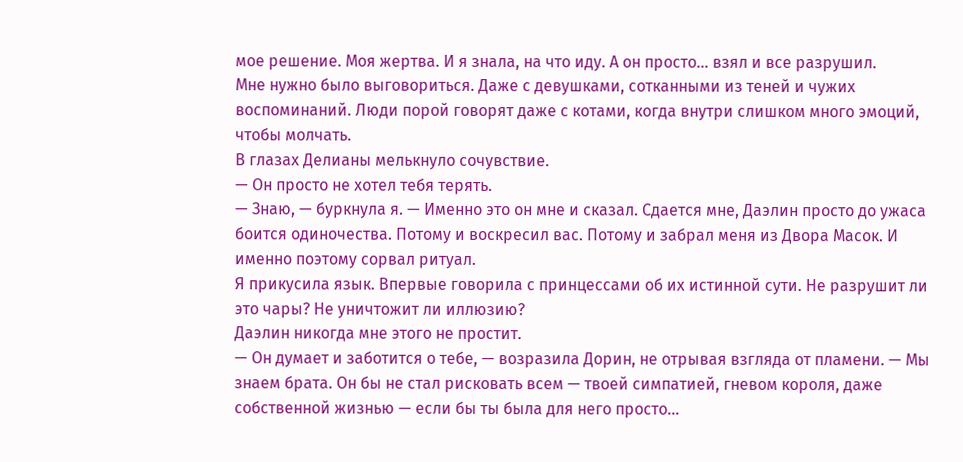мое решение. Моя жертва. И я знала, на что иду. А он просто… взял и все разрушил.
Мне нужно было выговориться. Даже с девушками, сотканными из теней и чужих воспоминаний. Люди порой говорят даже с котами, когда внутри слишком много эмоций, чтобы молчать.
В глазах Делианы мелькнуло сочувствие.
— Он просто не хотел тебя терять.
— Знаю, — буркнула я. — Именно это он мне и сказал. Сдается мне, Даэлин просто до ужаса боится одиночества. Потому и воскресил вас. Потому и забрал меня из Двора Масок. И именно поэтому сорвал ритуал.
Я прикусила язык. Впервые говорила с принцессами об их истинной сути. Не разрушит ли это чары? Не уничтожит ли иллюзию?
Даэлин никогда мне этого не простит.
— Он думает и заботится о тебе, — возразила Дорин, не отрывая взгляда от пламени. — Мы знаем брата. Он бы не стал рисковать всем — твоей симпатией, гневом короля, даже собственной жизнью — если бы ты была для него просто…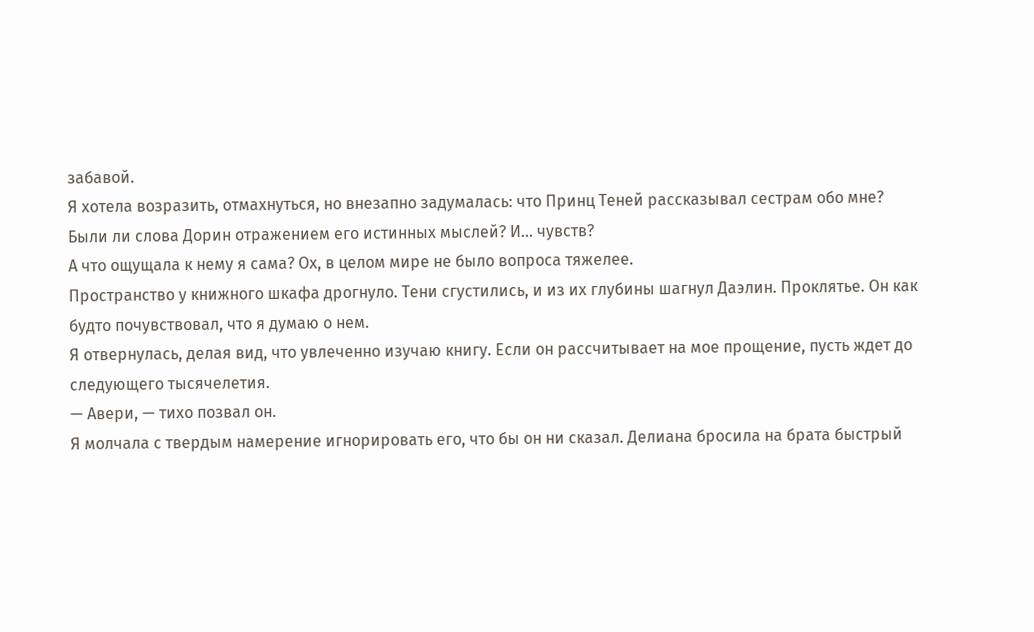забавой.
Я хотела возразить, отмахнуться, но внезапно задумалась: что Принц Теней рассказывал сестрам обо мне? Были ли слова Дорин отражением его истинных мыслей? И… чувств?
А что ощущала к нему я сама? Ох, в целом мире не было вопроса тяжелее.
Пространство у книжного шкафа дрогнуло. Тени сгустились, и из их глубины шагнул Даэлин. Проклятье. Он как будто почувствовал, что я думаю о нем.
Я отвернулась, делая вид, что увлеченно изучаю книгу. Если он рассчитывает на мое прощение, пусть ждет до следующего тысячелетия.
— Авери, — тихо позвал он.
Я молчала с твердым намерение игнорировать его, что бы он ни сказал. Делиана бросила на брата быстрый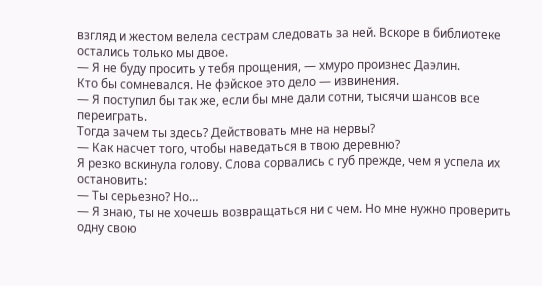взгляд и жестом велела сестрам следовать за ней. Вскоре в библиотеке остались только мы двое.
— Я не буду просить у тебя прощения, — хмуро произнес Даэлин.
Кто бы сомневался. Не фэйское это дело — извинения.
— Я поступил бы так же, если бы мне дали сотни, тысячи шансов все переиграть.
Тогда зачем ты здесь? Действовать мне на нервы?
— Как насчет того, чтобы наведаться в твою деревню?
Я резко вскинула голову. Слова сорвались с губ прежде, чем я успела их остановить:
— Ты серьезно? Но…
— Я знаю, ты не хочешь возвращаться ни с чем. Но мне нужно проверить одну свою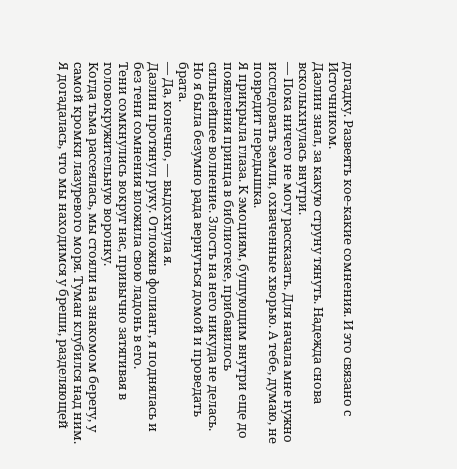догадку. Развеять кое-какие сомнения. И это связано с Источником.
Даэлин знал, за какую струну тянуть. Надежда снова всколыхнулась внутри.
— Пока ничего не могу рассказать. Для начала мне нужно исследовать земли, охваченные хворью. А тебе, думаю, не повредит передышка.
Я прикрыла глаза. К эмоциям, бушующим внутри еще до появления принца в библиотеке, прибавилось сильнейшее волнение. Злость на него никуда не делась. Но я была безумно рада вернуться домой и проведать брата.
— Да, конечно, — выдохнула я.
Даэлин протянул руку. Отложив фолиант, я поднялась и без тени сомнения вложила свою ладонь в его.
Тени сомкнулись вокруг нас, привычно затягивая в головокружительную воронку.
Когда тьма рассеялась, мы стояли на знакомом берегу, у самой кромки лазуревого моря. Туман клубился над ним. Я догадалась, что мы находимся у бреши, разделяющей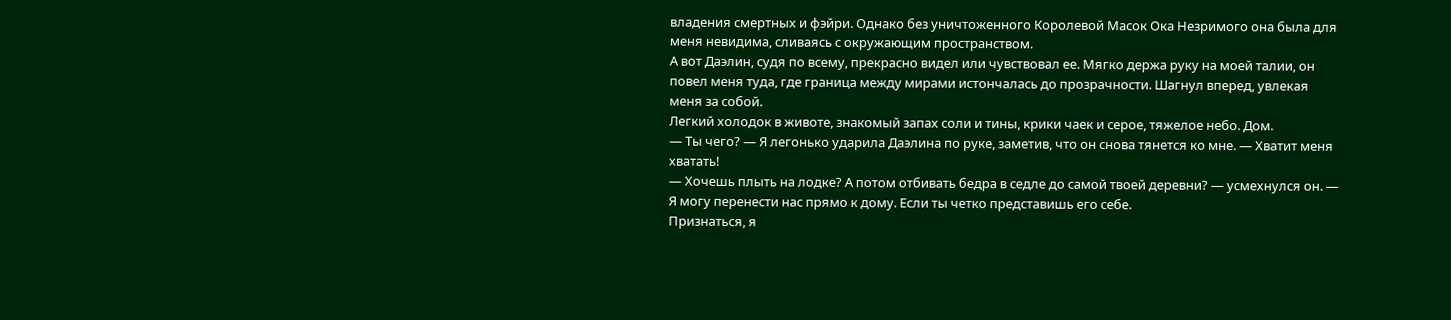владения смертных и фэйри. Однако без уничтоженного Королевой Масок Ока Незримого она была для меня невидима, сливаясь с окружающим пространством.
А вот Даэлин, судя по всему, прекрасно видел или чувствовал ее. Мягко держа руку на моей талии, он повел меня туда, где граница между мирами истончалась до прозрачности. Шагнул вперед, увлекая меня за собой.
Легкий холодок в животе, знакомый запах соли и тины, крики чаек и серое, тяжелое небо. Дом.
— Ты чего? — Я легонько ударила Даэлина по руке, заметив, что он снова тянется ко мне. — Хватит меня хватать!
— Хочешь плыть на лодке? А потом отбивать бедра в седле до самой твоей деревни? — усмехнулся он. — Я могу перенести нас прямо к дому. Если ты четко представишь его себе.
Признаться, я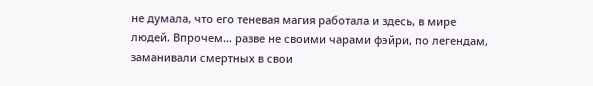не думала, что его теневая магия работала и здесь, в мире людей. Впрочем… разве не своими чарами фэйри, по легендам, заманивали смертных в свои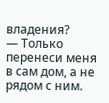владения?
— Только перенеси меня в сам дом, а не рядом с ним.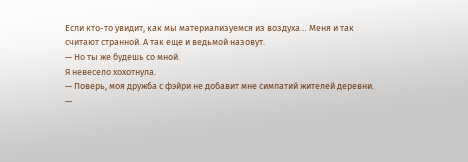Если кто-то увидит, как мы материализуемся из воздуха… Меня и так считают странной. А так еще и ведьмой назовут.
— Но ты же будешь со мной.
Я невесело хохотнула.
— Поверь, моя дружба с фэйри не добавит мне симпатий жителей деревни.
—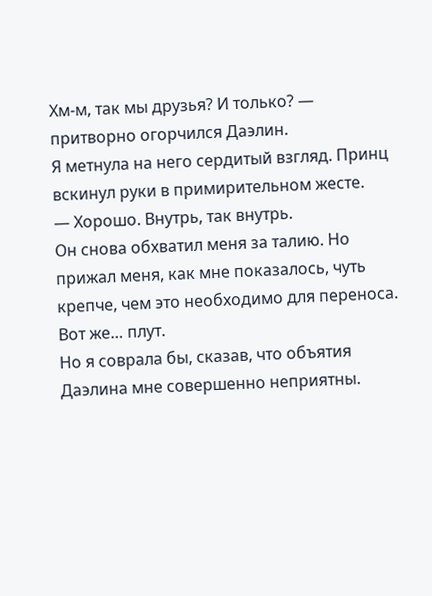Хм-м, так мы друзья? И только? — притворно огорчился Даэлин.
Я метнула на него сердитый взгляд. Принц вскинул руки в примирительном жесте.
— Хорошо. Внутрь, так внутрь.
Он снова обхватил меня за талию. Но прижал меня, как мне показалось, чуть крепче, чем это необходимо для переноса. Вот же… плут.
Но я соврала бы, сказав, что объятия Даэлина мне совершенно неприятны.